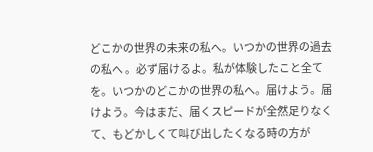どこかの世界の未来の私へ。いつかの世界の過去の私へ 。必ず届けるよ。私が体験したこと全てを。いつかのどこかの世界の私へ。届けよう。届けよう。今はまだ、届くスピードが全然足りなくて、もどかしくて叫び出したくなる時の方が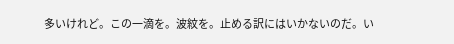多いけれど。この一滴を。波紋を。止める訳にはいかないのだ。い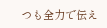つも全力で伝え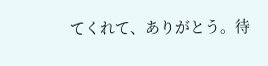てくれて、ありがとう。待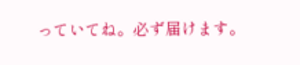っていてね。必ず届けます。